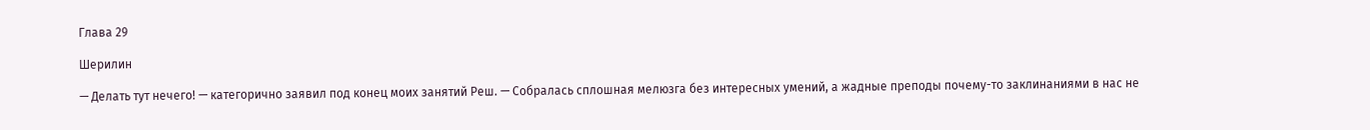Глава 29

Шерилин

— Делать тут нечего! — категорично заявил под конец моих занятий Реш. — Собралась сплошная мелюзга без интересных умений, а жадные преподы почему-то заклинаниями в нас не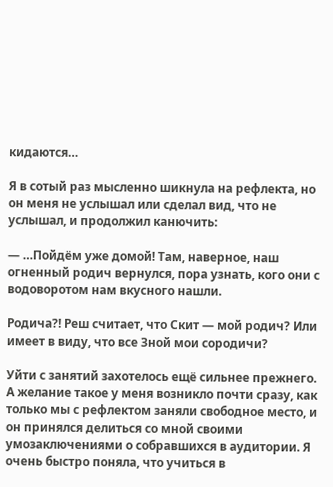кидаются…

Я в сотый раз мысленно шикнула на рефлекта, но он меня не услышал или сделал вид, что не услышал, и продолжил канючить:

— …Пойдём уже домой! Там, наверное, наш огненный родич вернулся, пора узнать, кого они с водоворотом нам вкусного нашли.

Родича?! Реш считает, что Скит — мой родич? Или имеет в виду, что все Зной мои сородичи?

Уйти с занятий захотелось ещё сильнее прежнего. А желание такое у меня возникло почти сразу, как только мы с рефлектом заняли свободное место, и он принялся делиться со мной своими умозаключениями о собравшихся в аудитории. Я очень быстро поняла, что учиться в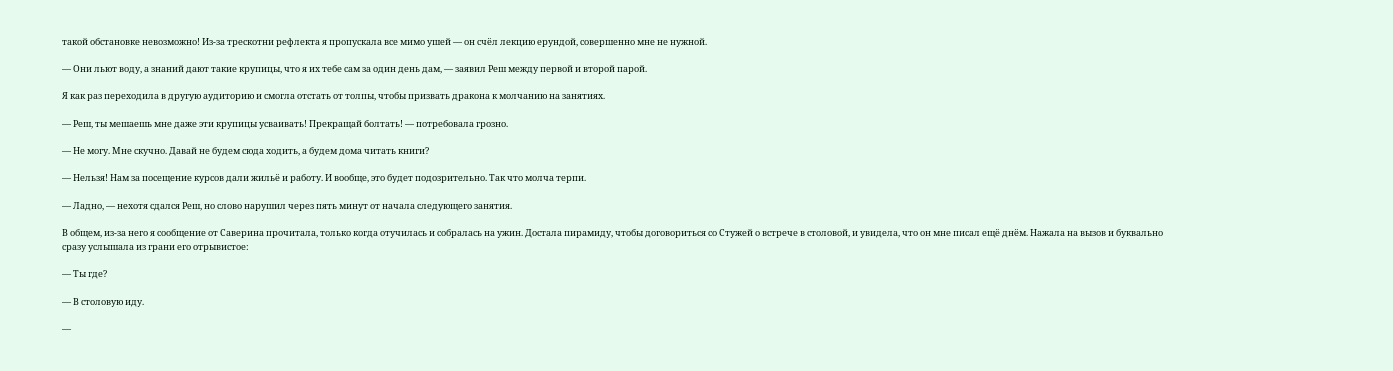такой обстановке невозможно! Из-за трескотни рефлекта я пропускала все мимо ушей — он счёл лекцию ерундой, совершенно мне не нужной.

— Они льют воду, а знаний дают такие крупицы, что я их тебе сам за один день дам, — заявил Реш между первой и второй парой.

Я как раз переходила в другую аудиторию и смогла отстать от толпы, чтобы призвать дракона к молчанию на занятиях.

— Реш, ты мешаешь мне даже эти крупицы усваивать! Прекращай болтать! — потребовала грозно.

— Не могу. Мне скучно. Давай не будем сюда ходить, а будем дома читать книги?

— Нельзя! Нам за посещение курсов дали жильё и работу. И вообще, это будет подозрительно. Так что молча терпи.

— Ладно, — нехотя сдался Реш, но слово нарушил через пять минут от начала следующего занятия.

В общем, из-за него я сообщение от Саверина прочитала, только когда отучилась и собралась на ужин. Достала пирамиду, чтобы договориться со Стужей о встрече в столовой, и увидела, что он мне писал ещё днём. Нажала на вызов и буквально сразу услышала из грани его отрывистое:

— Ты где?

— В столовую иду.

—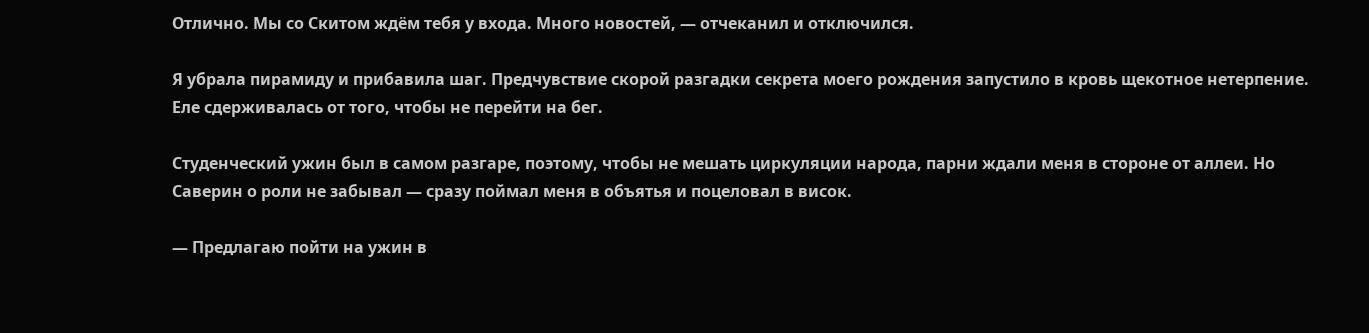Отлично. Мы со Скитом ждём тебя у входа. Много новостей, — отчеканил и отключился.

Я убрала пирамиду и прибавила шаг. Предчувствие скорой разгадки секрета моего рождения запустило в кровь щекотное нетерпение. Еле сдерживалась от того, чтобы не перейти на бег.

Студенческий ужин был в самом разгаре, поэтому, чтобы не мешать циркуляции народа, парни ждали меня в стороне от аллеи. Но Саверин о роли не забывал — сразу поймал меня в объятья и поцеловал в висок.

— Предлагаю пойти на ужин в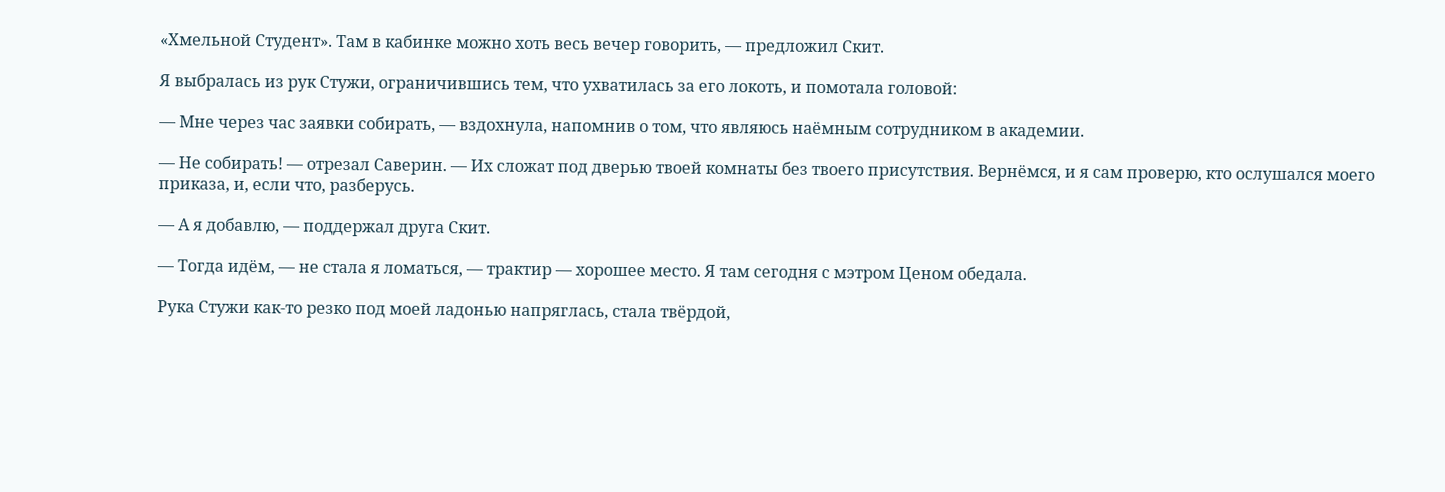«Хмельной Студент». Там в кабинке можно хоть весь вечер говорить, — предложил Скит.

Я выбралась из рук Стужи, ограничившись тем, что ухватилась за его локоть, и помотала головой:

— Мне через час заявки собирать, — вздохнула, напомнив о том, что являюсь наёмным сотрудником в академии.

— Не собирать! — отрезал Саверин. — Их сложат под дверью твоей комнаты без твоего присутствия. Вернёмся, и я сам проверю, кто ослушался моего приказа, и, если что, разберусь.

— А я добавлю, — поддержал друга Скит.

— Тогда идём, — не стала я ломаться, — трактир — хорошее место. Я там сегодня с мэтром Ценом обедала.

Рука Стужи как-то резко под моей ладонью напряглась, стала твёрдой,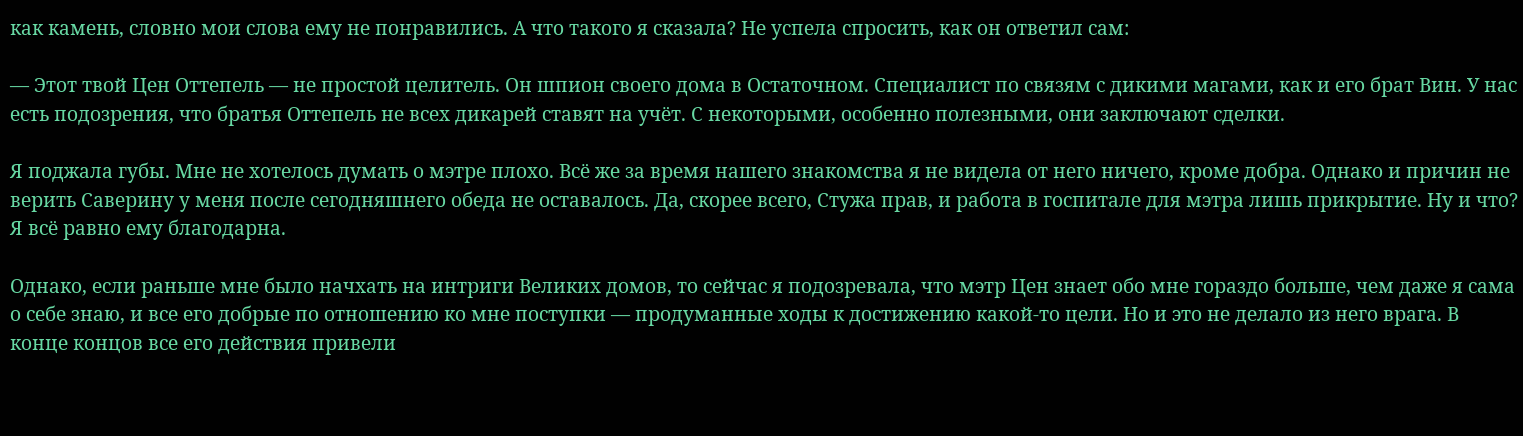как камень, словно мои слова ему не понравились. А что такого я сказала? Не успела спросить, как он ответил сам:

— Этот твой Цен Оттепель — не простой целитель. Он шпион своего дома в Остаточном. Специалист по связям с дикими магами, как и его брат Вин. У нас есть подозрения, что братья Оттепель не всех дикарей ставят на учёт. С некоторыми, особенно полезными, они заключают сделки.

Я поджала губы. Мне не хотелось думать о мэтре плохо. Всё же за время нашего знакомства я не видела от него ничего, кроме добра. Однако и причин не верить Саверину у меня после сегодняшнего обеда не оставалось. Да, скорее всего, Стужа прав, и работа в госпитале для мэтра лишь прикрытие. Ну и что? Я всё равно ему благодарна.

Однако, если раньше мне было начхать на интриги Великих домов, то сейчас я подозревала, что мэтр Цен знает обо мне гораздо больше, чем даже я сама о себе знаю, и все его добрые по отношению ко мне поступки — продуманные ходы к достижению какой-то цели. Но и это не делало из него врага. В конце концов все его действия привели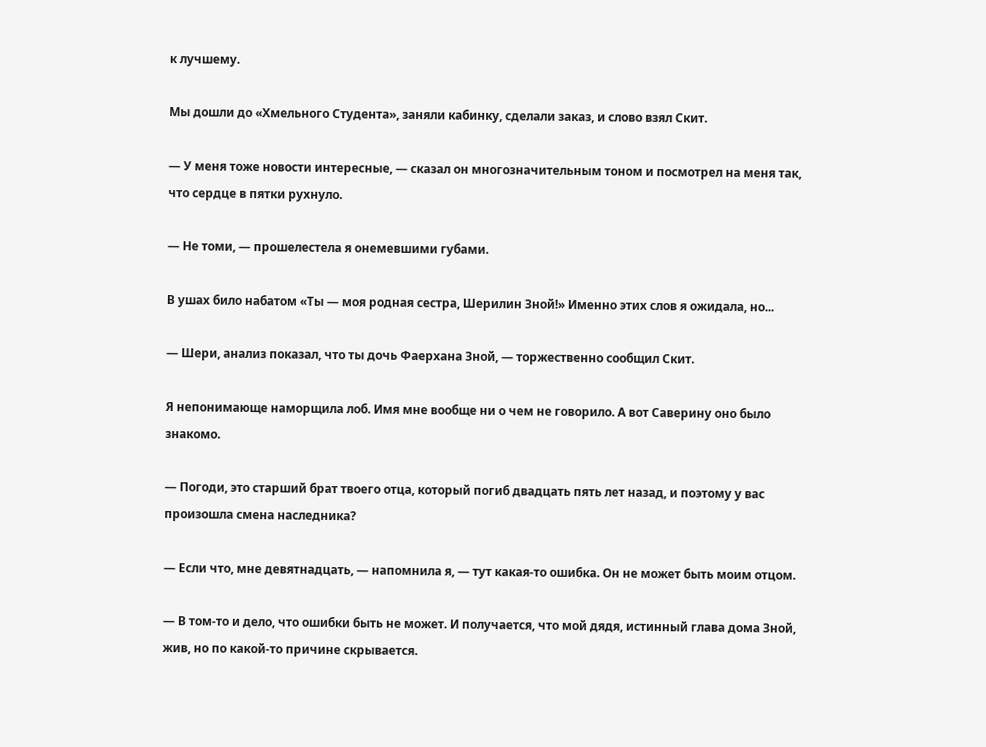к лучшему.

Мы дошли до «Хмельного Студента», заняли кабинку, сделали заказ, и слово взял Скит.

— У меня тоже новости интересные, — сказал он многозначительным тоном и посмотрел на меня так, что сердце в пятки рухнуло.

— Не томи, — прошелестела я онемевшими губами.

В ушах било набатом «Ты — моя родная сестра, Шерилин Зной!» Именно этих слов я ожидала, но...

— Шери, анализ показал, что ты дочь Фаерхана Зной, — торжественно сообщил Скит.

Я непонимающе наморщила лоб. Имя мне вообще ни о чем не говорило. А вот Саверину оно было знакомо.

— Погоди, это старший брат твоего отца, который погиб двадцать пять лет назад, и поэтому у вас произошла смена наследника?

— Если что, мне девятнадцать, — напомнила я, — тут какая-то ошибка. Он не может быть моим отцом.

— В том-то и дело, что ошибки быть не может. И получается, что мой дядя, истинный глава дома Зной, жив, но по какой-то причине скрывается.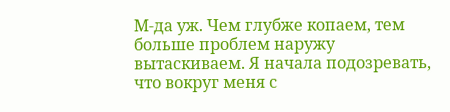М-да уж. Чем глубже копаем, тем больше проблем наружу вытаскиваем. Я начала подозревать, что вокруг меня с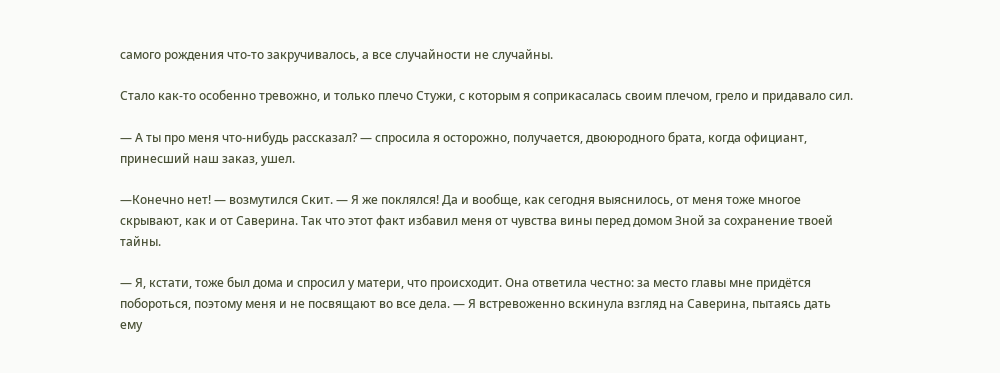самого рождения что-то закручивалось, а все случайности не случайны.

Стало как-то особенно тревожно, и только плечо Стужи, с которым я соприкасалась своим плечом, грело и придавало сил.

— А ты про меня что-нибудь рассказал? — спросила я осторожно, получается, двоюродного брата, когда официант, принесший наш заказ, ушел.

—Конечно нет! — возмутился Скит. — Я же поклялся! Да и вообще, как сегодня выяснилось, от меня тоже многое скрывают, как и от Саверина. Так что этот факт избавил меня от чувства вины перед домом Зной за сохранение твоей тайны.

— Я, кстати, тоже был дома и спросил у матери, что происходит. Она ответила честно: за место главы мне придётся побороться, поэтому меня и не посвящают во все дела. — Я встревоженно вскинула взгляд на Саверина, пытаясь дать ему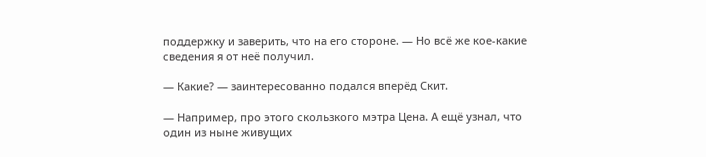поддержку и заверить, что на его стороне. — Но всё же кое-какие сведения я от неё получил.

— Какие? — заинтересованно подался вперёд Скит.

— Например, про этого скользкого мэтра Цена. А ещё узнал, что один из ныне живущих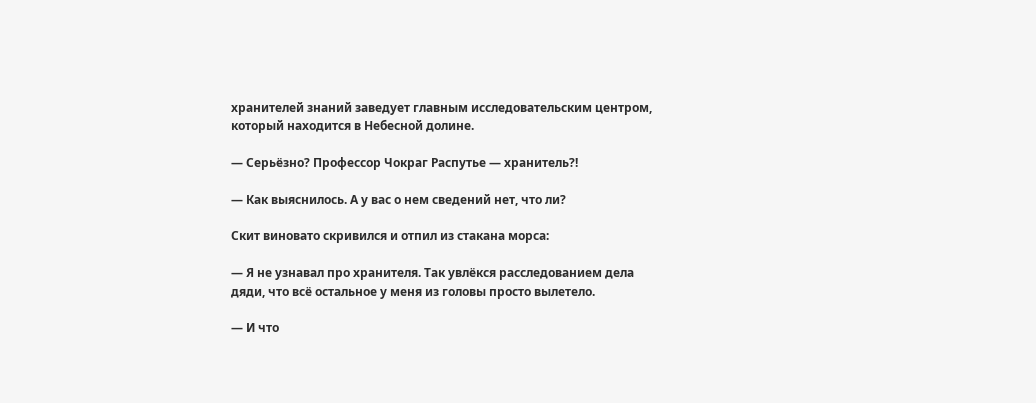хранителей знаний заведует главным исследовательским центром, который находится в Небесной долине.

— Серьёзно? Профессор Чокраг Распутье — хранитель?!

— Как выяснилось. А у вас о нем сведений нет, что ли?

Скит виновато скривился и отпил из стакана морса:

— Я не узнавал про хранителя. Так увлёкся расследованием дела дяди, что всё остальное у меня из головы просто вылетело.

— И что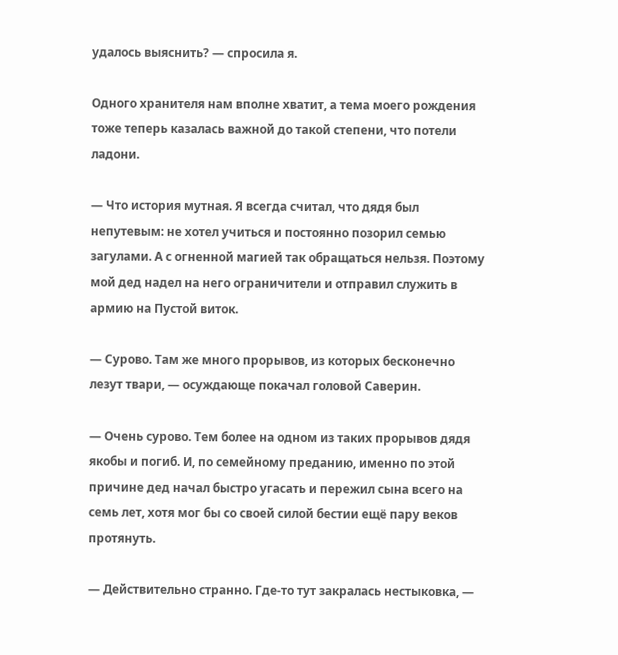удалось выяснить? — спросила я.

Одного хранителя нам вполне хватит, а тема моего рождения тоже теперь казалась важной до такой степени, что потели ладони.

— Что история мутная. Я всегда считал, что дядя был непутевым: не хотел учиться и постоянно позорил семью загулами. А с огненной магией так обращаться нельзя. Поэтому мой дед надел на него ограничители и отправил служить в армию на Пустой виток.

— Сурово. Там же много прорывов, из которых бесконечно лезут твари, — осуждающе покачал головой Саверин.

— Очень сурово. Тем более на одном из таких прорывов дядя якобы и погиб. И, по семейному преданию, именно по этой причине дед начал быстро угасать и пережил сына всего на семь лет, хотя мог бы со своей силой бестии ещё пару веков протянуть.

— Действительно странно. Где-то тут закралась нестыковка, —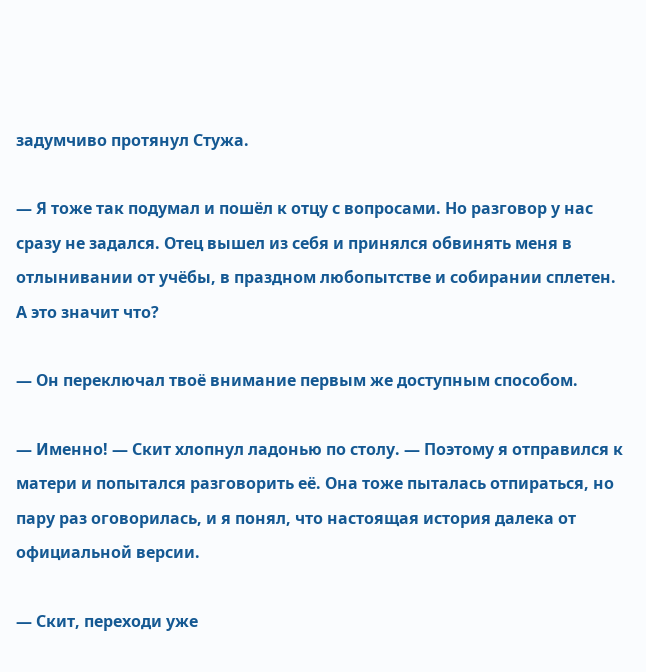задумчиво протянул Стужа.

— Я тоже так подумал и пошёл к отцу с вопросами. Но разговор у нас сразу не задался. Отец вышел из себя и принялся обвинять меня в отлынивании от учёбы, в праздном любопытстве и собирании сплетен. А это значит что?

— Он переключал твоё внимание первым же доступным способом.

— Именно! — Скит хлопнул ладонью по столу. — Поэтому я отправился к матери и попытался разговорить её. Она тоже пыталась отпираться, но пару раз оговорилась, и я понял, что настоящая история далека от официальной версии.

— Скит, переходи уже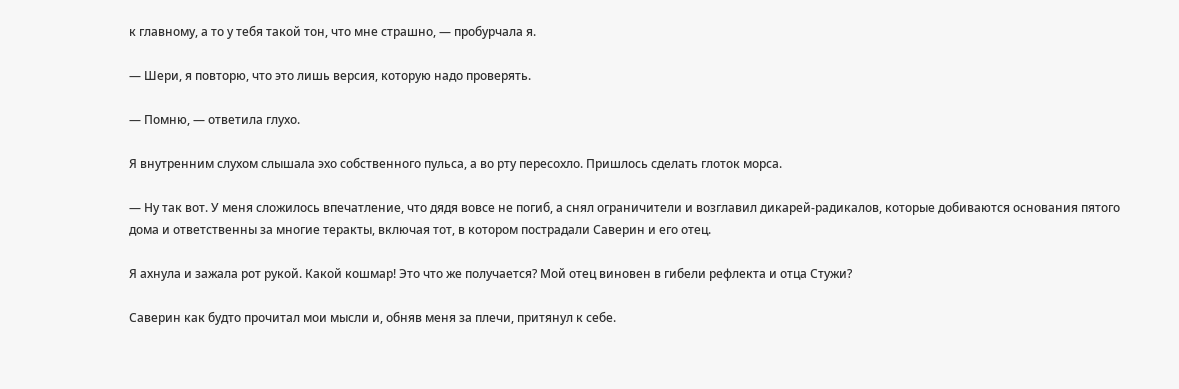к главному, а то у тебя такой тон, что мне страшно, — пробурчала я.

— Шери, я повторю, что это лишь версия, которую надо проверять.

— Помню, — ответила глухо.

Я внутренним слухом слышала эхо собственного пульса, а во рту пересохло. Пришлось сделать глоток морса.

— Ну так вот. У меня сложилось впечатление, что дядя вовсе не погиб, а снял ограничители и возглавил дикарей-радикалов, которые добиваются основания пятого дома и ответственны за многие теракты, включая тот, в котором пострадали Саверин и его отец.

Я ахнула и зажала рот рукой. Какой кошмар! Это что же получается? Мой отец виновен в гибели рефлекта и отца Стужи?

Саверин как будто прочитал мои мысли и, обняв меня за плечи, притянул к себе.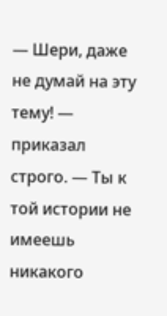— Шери, даже не думай на эту тему! — приказал строго. — Ты к той истории не имеешь никакого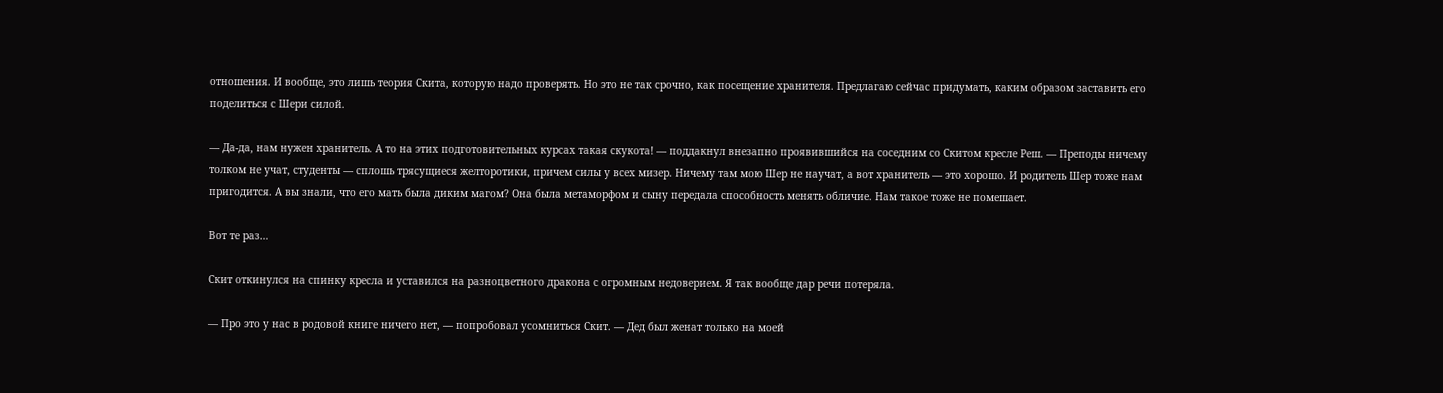отношения. И вообще, это лишь теория Скита, которую надо проверять. Но это не так срочно, как посещение хранителя. Предлагаю сейчас придумать, каким образом заставить его поделиться с Шери силой.

— Да-да, нам нужен хранитель. А то на этих подготовительных курсах такая скукота! — поддакнул внезапно проявившийся на соседним со Скитом кресле Реш. — Преподы ничему толком не учат, студенты — сплошь трясущиеся желторотики, причем силы у всех мизер. Ничему там мою Шер не научат, а вот хранитель — это хорошо. И родитель Шер тоже нам пригодится. А вы знали, что его мать была диким магом? Она была метаморфом и сыну передала способность менять обличие. Нам такое тоже не помешает.

Вот те раз…

Скит откинулся на спинку кресла и уставился на разноцветного дракона с огромным недоверием. Я так вообще дар речи потеряла.

— Про это у нас в родовой книге ничего нет, — попробовал усомниться Скит. — Дед был женат только на моей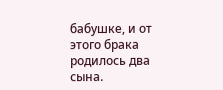бабушке, и от этого брака родилось два сына.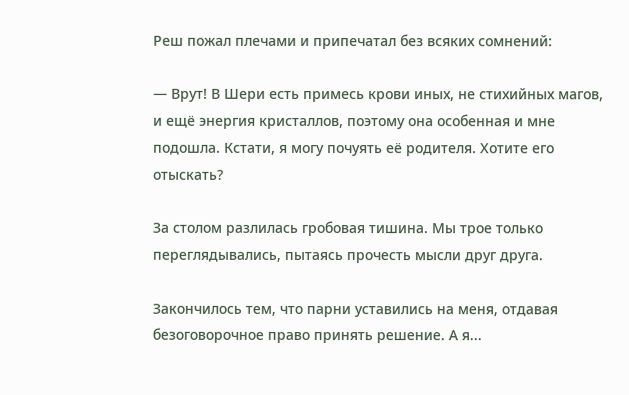Реш пожал плечами и припечатал без всяких сомнений:

— Врут! В Шери есть примесь крови иных, не стихийных магов, и ещё энергия кристаллов, поэтому она особенная и мне подошла. Кстати, я могу почуять её родителя. Хотите его отыскать?

За столом разлилась гробовая тишина. Мы трое только переглядывались, пытаясь прочесть мысли друг друга.

Закончилось тем, что парни уставились на меня, отдавая безоговорочное право принять решение. А я...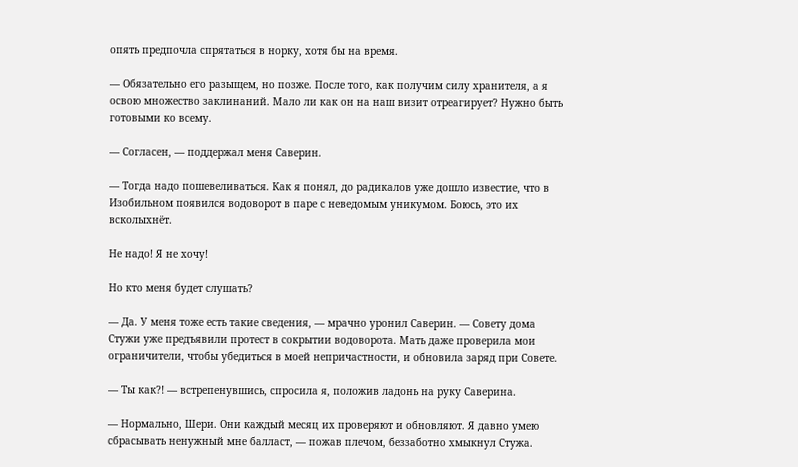опять предпочла спрятаться в норку, хотя бы на время.

— Обязательно его разыщем, но позже. После того, как получим силу хранителя, а я освою множество заклинаний. Мало ли как он на наш визит отреагирует? Нужно быть готовыми ко всему.

— Согласен, — поддержал меня Саверин.

— Тогда надо пошевеливаться. Как я понял, до радикалов уже дошло известие, что в Изобильном появился водоворот в паре с неведомым уникумом. Боюсь, это их всколыхнёт.

Не надо! Я не хочу!

Но кто меня будет слушать?

— Да. У меня тоже есть такие сведения, — мрачно уронил Саверин. — Совету дома Стужи уже предъявили протест в сокрытии водоворота. Мать даже проверила мои ограничители, чтобы убедиться в моей непричастности, и обновила заряд при Совете.

— Ты как?! — встрепенувшись, спросила я, положив ладонь на руку Саверина.

— Нормально, Шери. Они каждый месяц их проверяют и обновляют. Я давно умею сбрасывать ненужный мне балласт, — пожав плечом, беззаботно хмыкнул Стужа.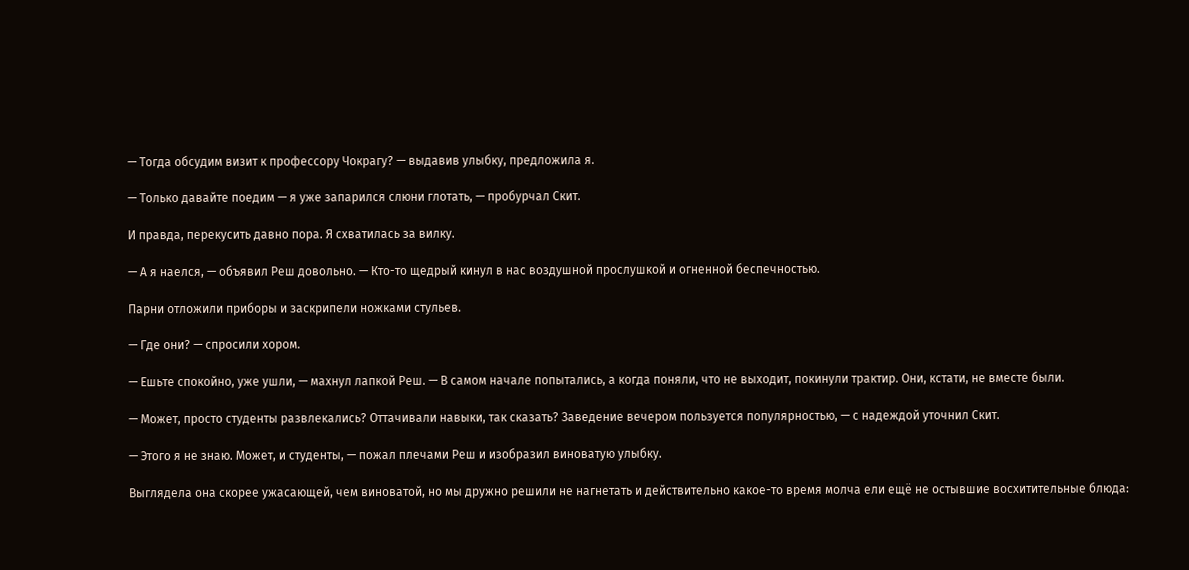— Тогда обсудим визит к профессору Чокрагу? — выдавив улыбку, предложила я.

— Только давайте поедим — я уже запарился слюни глотать, — пробурчал Скит.

И правда, перекусить давно пора. Я схватилась за вилку.

— А я наелся, — объявил Реш довольно. — Кто-то щедрый кинул в нас воздушной прослушкой и огненной беспечностью.

Парни отложили приборы и заскрипели ножками стульев.

— Где они? — спросили хором.

— Ешьте спокойно, уже ушли, — махнул лапкой Реш. — В самом начале попытались, а когда поняли, что не выходит, покинули трактир. Они, кстати, не вместе были.

— Может, просто студенты развлекались? Оттачивали навыки, так сказать? Заведение вечером пользуется популярностью, — с надеждой уточнил Скит.

— Этого я не знаю. Может, и студенты, — пожал плечами Реш и изобразил виноватую улыбку.

Выглядела она скорее ужасающей, чем виноватой, но мы дружно решили не нагнетать и действительно какое-то время молча ели ещё не остывшие восхитительные блюда: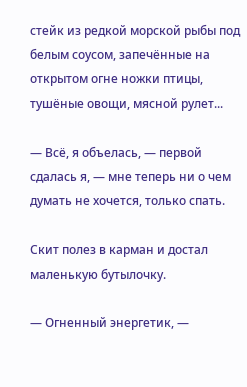стейк из редкой морской рыбы под белым соусом, запечённые на открытом огне ножки птицы, тушёные овощи, мясной рулет...

— Всё, я объелась, — первой сдалась я, — мне теперь ни о чем думать не хочется, только спать.

Скит полез в карман и достал маленькую бутылочку.

— Огненный энергетик, —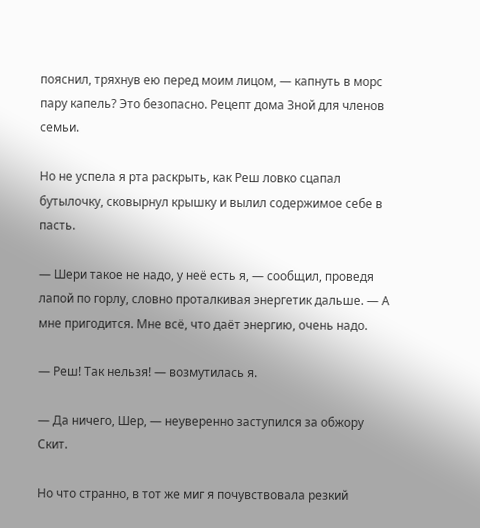пояснил, тряхнув ею перед моим лицом, — капнуть в морс пару капель? Это безопасно. Рецепт дома Зной для членов семьи.

Но не успела я рта раскрыть, как Реш ловко сцапал бутылочку, сковырнул крышку и вылил содержимое себе в пасть.

— Шери такое не надо, у неё есть я, — сообщил, проведя лапой по горлу, словно проталкивая энергетик дальше. — А мне пригодится. Мне всё, что даёт энергию, очень надо.

— Реш! Так нельзя! — возмутилась я.

— Да ничего, Шер, — неуверенно заступился за обжору Скит.

Но что странно, в тот же миг я почувствовала резкий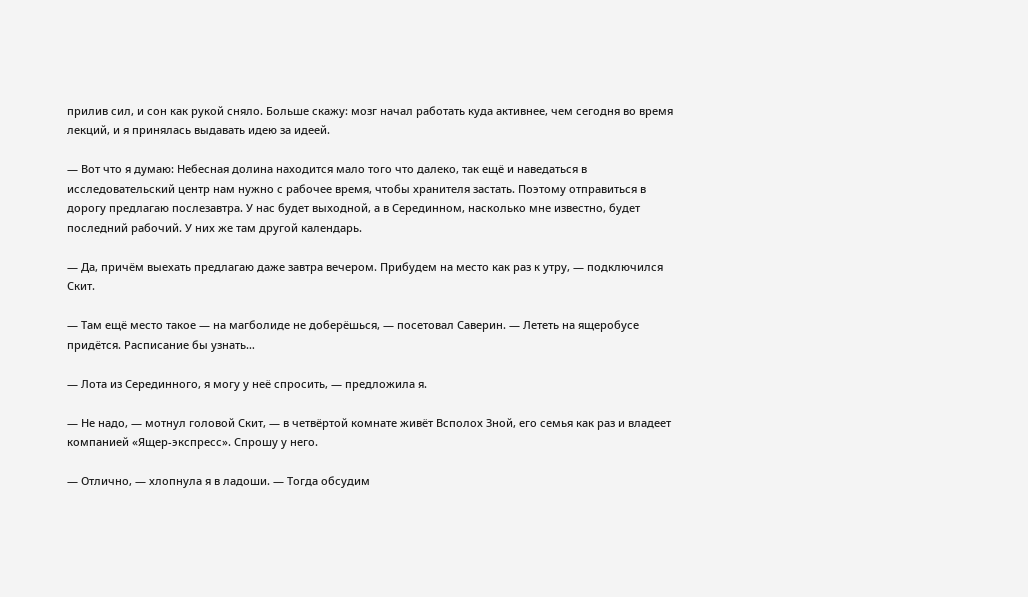прилив сил, и сон как рукой сняло. Больше скажу: мозг начал работать куда активнее, чем сегодня во время лекций, и я принялась выдавать идею за идеей.

— Вот что я думаю: Небесная долина находится мало того что далеко, так ещё и наведаться в исследовательский центр нам нужно с рабочее время, чтобы хранителя застать. Поэтому отправиться в дорогу предлагаю послезавтра. У нас будет выходной, а в Серединном, насколько мне известно, будет последний рабочий. У них же там другой календарь.

— Да, причём выехать предлагаю даже завтра вечером. Прибудем на место как раз к утру, — подключился Скит.

— Там ещё место такое — на магболиде не доберёшься, — посетовал Саверин. — Лететь на ящеробусе придётся. Расписание бы узнать…

— Лота из Серединного, я могу у неё спросить, — предложила я.

— Не надо, — мотнул головой Скит, — в четвёртой комнате живёт Всполох Зной, его семья как раз и владеет компанией «Ящер-экспресс». Спрошу у него.

— Отлично, — хлопнула я в ладоши. — Тогда обсудим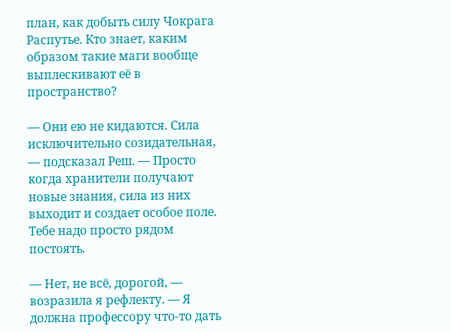план, как добыть силу Чокрага Распутье. Кто знает, каким образом такие маги вообще выплескивают её в пространство?

— Они ею не кидаются. Сила исключительно созидательная, — подсказал Реш. — Просто когда хранители получают новые знания, сила из них выходит и создает особое поле. Тебе надо просто рядом постоять.

— Нет, не всё, дорогой, — возразила я рефлекту. — Я должна профессору что-то дать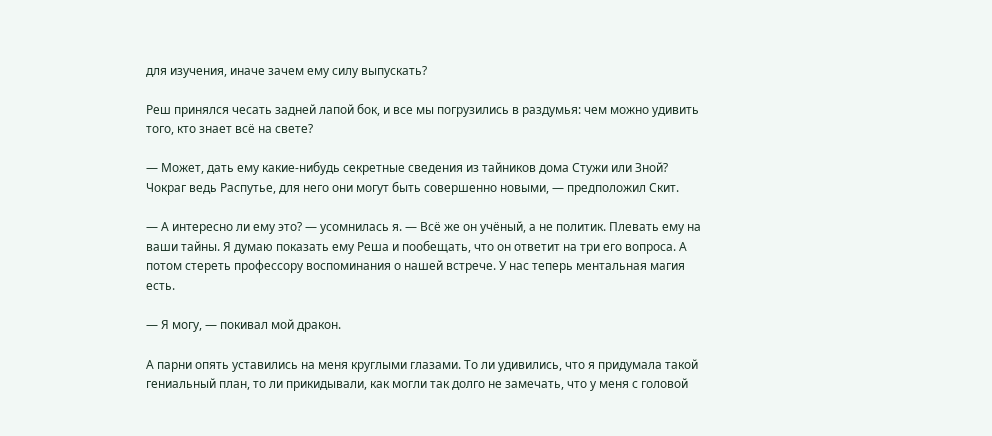для изучения, иначе зачем ему силу выпускать?

Реш принялся чесать задней лапой бок, и все мы погрузились в раздумья: чем можно удивить того, кто знает всё на свете?

— Может, дать ему какие-нибудь секретные сведения из тайников дома Стужи или Зной? Чокраг ведь Распутье, для него они могут быть совершенно новыми, — предположил Скит.

— А интересно ли ему это? — усомнилась я. — Всё же он учёный, а не политик. Плевать ему на ваши тайны. Я думаю показать ему Реша и пообещать, что он ответит на три его вопроса. А потом стереть профессору воспоминания о нашей встрече. У нас теперь ментальная магия есть.

— Я могу, — покивал мой дракон.

А парни опять уставились на меня круглыми глазами. То ли удивились, что я придумала такой гениальный план, то ли прикидывали, как могли так долго не замечать, что у меня с головой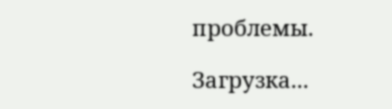проблемы.

Загрузка...